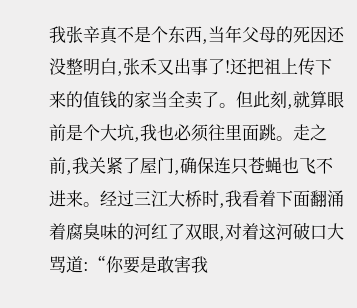我张辛真不是个东西,当年父母的死因还没整明白,张禾又出事了!还把祖上传下来的值钱的家当全卖了。但此刻,就算眼前是个大坑,我也必须往里面跳。走之前,我关紧了屋门,确保连只苍蝇也飞不进来。经过三江大桥时,我看着下面翻涌着腐臭味的河红了双眼,对着这河破口大骂道:“你要是敢害我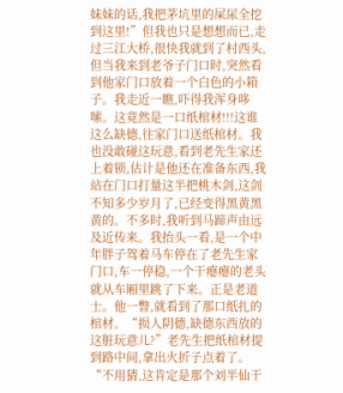妹妹的话,我把茅坑里的屎尿全挖到这里!”但我也只是想想而已,走过三江大桥,很快我就到了村西头,但当我来到老爷子门口时,突然看到他家门口放着一个白色的小箱子。我走近一瞧,吓得我浑身哆嗦。这竟然是一口纸棺材!!!这谁这么缺德,往家门口送纸棺材。我也没敢碰这玩意,看到老先生家还上着锁,估计是他还在准备东西,我站在门口打量这半把桃木剑,这剑不知多少岁月了,已经变得黑黄黑黄的。不多时,我听到马蹄声由远及近传来。我抬头一看,是一个中年胖子驾着马车停在了老先生家门口,车一停稳,一个干瘪瘪的老头就从车厢里跳了下来。正是老道士。他一瞥,就看到了那口纸扎的棺材。“损人阴德,缺德东西放的这脏玩意儿?”老先生把纸棺材提到路中间,拿出火折子点着了。“不用猜,这肯定是那个刘半仙干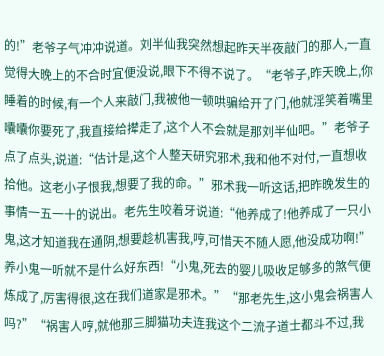的!”老爷子气冲冲说道。刘半仙我突然想起昨天半夜敲门的那人,一直觉得大晚上的不合时宜便没说,眼下不得不说了。“老爷子,昨天晚上,你睡着的时候,有一个人来敲门,我被他一顿哄骗给开了门,他就淫笑着嘴里囔囔你要死了,我直接给撵走了,这个人不会就是那刘半仙吧。”老爷子点了点头,说道:“估计是,这个人整天研究邪术,我和他不对付,一直想收拾他。这老小子恨我,想要了我的命。”邪术我一听这话,把昨晚发生的事情一五一十的说出。老先生咬着牙说道:“他养成了!他养成了一只小鬼,这才知道我在通阴,想要趁机害我,哼,可惜天不随人愿,他没成功啊!”养小鬼一听就不是什么好东西!“小鬼,死去的婴儿吸收足够多的煞气便炼成了,厉害得很,这在我们道家是邪术。”“那老先生,这小鬼会祸害人吗?”“祸害人哼,就他那三脚猫功夫连我这个二流子道士都斗不过,我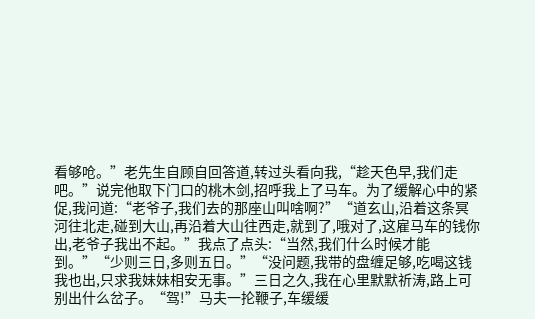看够呛。”老先生自顾自回答道,转过头看向我,“趁天色早,我们走吧。”说完他取下门口的桃木剑,招呼我上了马车。为了缓解心中的紧促,我问道:“老爷子,我们去的那座山叫啥啊?”“道玄山,沿着这条冥河往北走,碰到大山,再沿着大山往西走,就到了,哦对了,这雇马车的钱你出,老爷子我出不起。”我点了点头:“当然,我们什么时候才能到。”“少则三日,多则五日。”“没问题,我带的盘缠足够,吃喝这钱我也出,只求我妹妹相安无事。”三日之久,我在心里默默祈涛,路上可别出什么岔子。“驾!”马夫一抡鞭子,车缓缓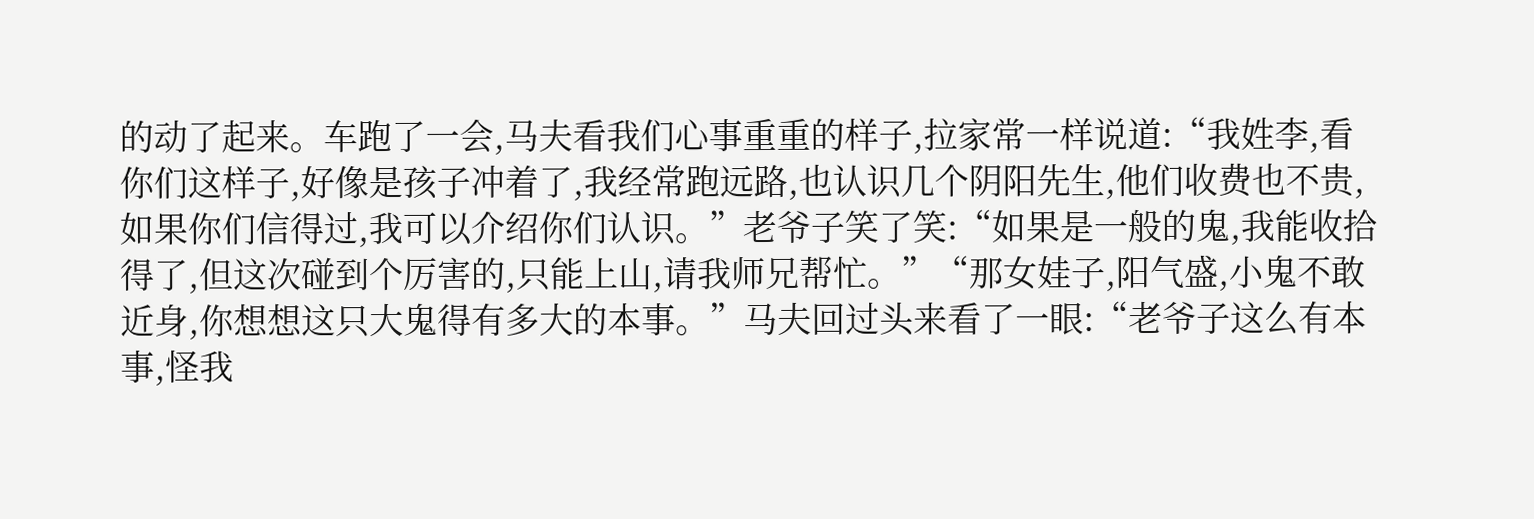的动了起来。车跑了一会,马夫看我们心事重重的样子,拉家常一样说道:“我姓李,看你们这样子,好像是孩子冲着了,我经常跑远路,也认识几个阴阳先生,他们收费也不贵,如果你们信得过,我可以介绍你们认识。”老爷子笑了笑:“如果是一般的鬼,我能收拾得了,但这次碰到个厉害的,只能上山,请我师兄帮忙。”“那女娃子,阳气盛,小鬼不敢近身,你想想这只大鬼得有多大的本事。”马夫回过头来看了一眼:“老爷子这么有本事,怪我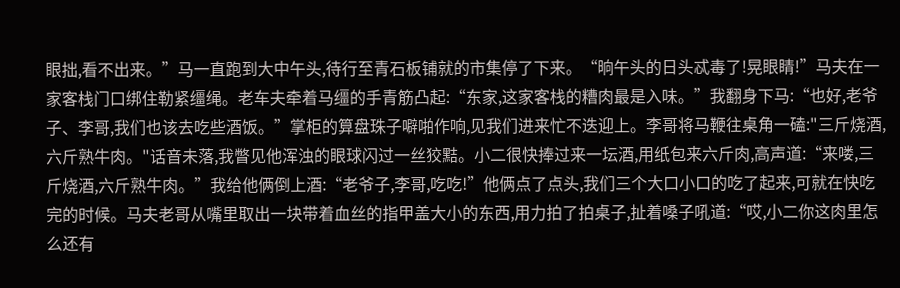眼拙,看不出来。”马一直跑到大中午头,待行至青石板铺就的市集停了下来。“晌午头的日头忒毒了!晃眼睛!”马夫在一家客栈门口绑住勒紧缰绳。老车夫牵着马缰的手青筋凸起:“东家,这家客栈的糟肉最是入味。”我翻身下马:“也好,老爷子、李哥,我们也该去吃些酒饭。”掌柜的算盘珠子噼啪作响,见我们进来忙不迭迎上。李哥将马鞭往桌角一磕:"三斤烧酒,六斤熟牛肉。"话音未落,我瞥见他浑浊的眼球闪过一丝狡黠。小二很快捧过来一坛酒,用纸包来六斤肉,高声道:“来喽,三斤烧酒,六斤熟牛肉。”我给他俩倒上酒:“老爷子,李哥,吃吃!”他俩点了点头,我们三个大口小口的吃了起来,可就在快吃完的时候。马夫老哥从嘴里取出一块带着血丝的指甲盖大小的东西,用力拍了拍桌子,扯着嗓子吼道:“哎,小二你这肉里怎么还有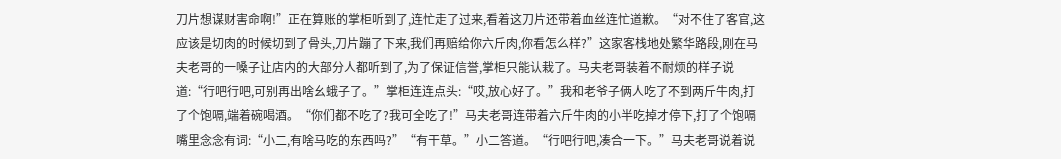刀片想谋财害命啊!”正在算账的掌柜听到了,连忙走了过来,看着这刀片还带着血丝连忙道歉。“对不住了客官,这应该是切肉的时候切到了骨头,刀片蹦了下来,我们再赔给你六斤肉,你看怎么样?”这家客栈地处繁华路段,刚在马夫老哥的一嗓子让店内的大部分人都听到了,为了保证信誉,掌柜只能认栽了。马夫老哥装着不耐烦的样子说道:“行吧行吧,可别再出啥幺蛾子了。”掌柜连连点头:“哎,放心好了。”我和老爷子俩人吃了不到两斤牛肉,打了个饱嗝,端着碗喝酒。“你们都不吃了?我可全吃了!”马夫老哥连带着六斤牛肉的小半吃掉才停下,打了个饱嗝嘴里念念有词:“小二,有啥马吃的东西吗?”“有干草。”小二答道。“行吧行吧,凑合一下。”马夫老哥说着说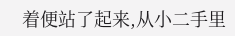着便站了起来,从小二手里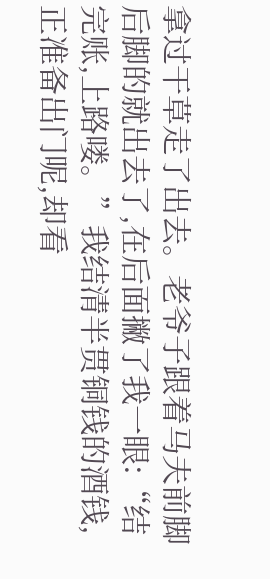拿过干草走了出去。老爷子跟着马夫前脚后脚的就出去了,在后面撇了我一眼:“结完账,上路喽。”我结清半贯铜钱的酒钱,正准备出门呢,却看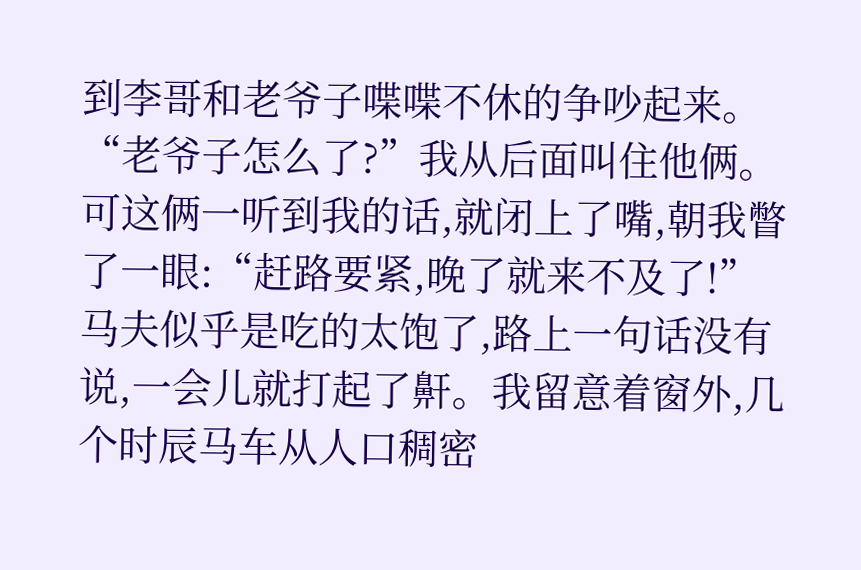到李哥和老爷子喋喋不休的争吵起来。“老爷子怎么了?”我从后面叫住他俩。可这俩一听到我的话,就闭上了嘴,朝我瞥了一眼:“赶路要紧,晚了就来不及了!”马夫似乎是吃的太饱了,路上一句话没有说,一会儿就打起了鼾。我留意着窗外,几个时辰马车从人口稠密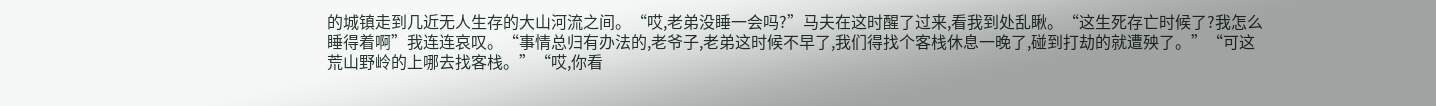的城镇走到几近无人生存的大山河流之间。“哎,老弟没睡一会吗?”马夫在这时醒了过来,看我到处乱瞅。“这生死存亡时候了?我怎么睡得着啊”我连连哀叹。“事情总归有办法的,老爷子,老弟这时候不早了,我们得找个客栈休息一晚了,碰到打劫的就遭殃了。”“可这荒山野岭的上哪去找客栈。”“哎,你看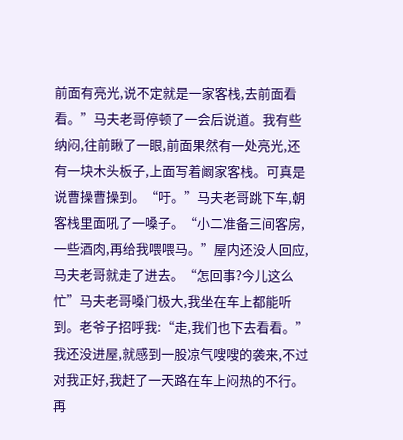前面有亮光,说不定就是一家客栈,去前面看看。”马夫老哥停顿了一会后说道。我有些纳闷,往前瞅了一眼,前面果然有一处亮光,还有一块木头板子,上面写着阚家客栈。可真是说曹操曹操到。“吁。”马夫老哥跳下车,朝客栈里面吼了一嗓子。“小二准备三间客房,一些酒肉,再给我喂喂马。”屋内还没人回应,马夫老哥就走了进去。“怎回事?今儿这么忙”马夫老哥嗓门极大,我坐在车上都能听到。老爷子招呼我:“走,我们也下去看看。”我还没进屋,就感到一股凉气嗖嗖的袭来,不过对我正好,我赶了一天路在车上闷热的不行。再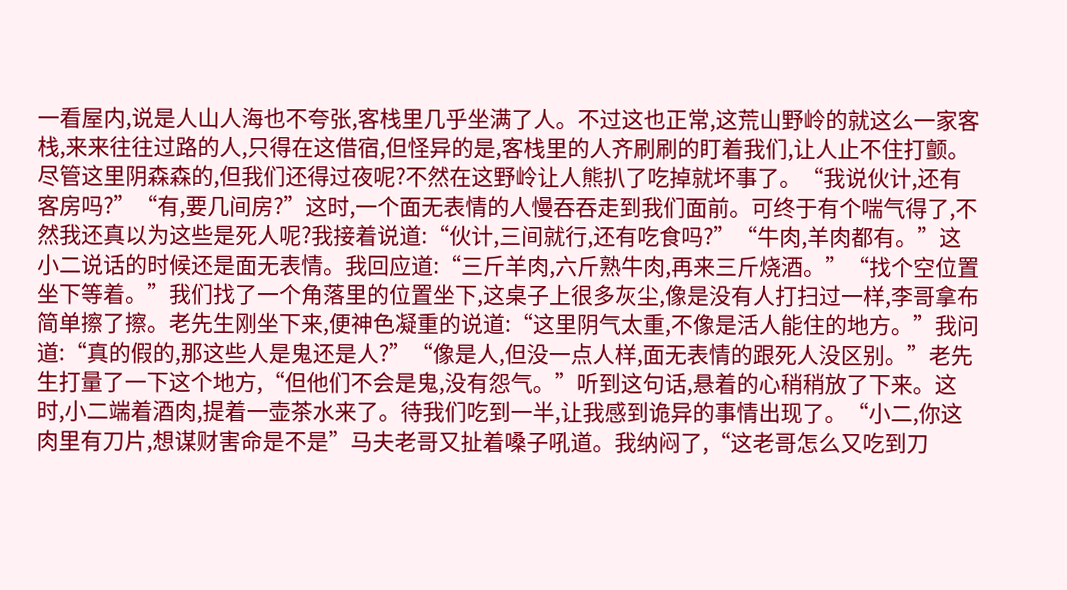一看屋内,说是人山人海也不夸张,客栈里几乎坐满了人。不过这也正常,这荒山野岭的就这么一家客栈,来来往往过路的人,只得在这借宿,但怪异的是,客栈里的人齐刷刷的盯着我们,让人止不住打颤。尽管这里阴森森的,但我们还得过夜呢?不然在这野岭让人熊扒了吃掉就坏事了。“我说伙计,还有客房吗?”“有,要几间房?”这时,一个面无表情的人慢吞吞走到我们面前。可终于有个喘气得了,不然我还真以为这些是死人呢?我接着说道:“伙计,三间就行,还有吃食吗?”“牛肉,羊肉都有。”这小二说话的时候还是面无表情。我回应道:“三斤羊肉,六斤熟牛肉,再来三斤烧酒。”“找个空位置坐下等着。”我们找了一个角落里的位置坐下,这桌子上很多灰尘,像是没有人打扫过一样,李哥拿布简单擦了擦。老先生刚坐下来,便神色凝重的说道:“这里阴气太重,不像是活人能住的地方。”我问道:“真的假的,那这些人是鬼还是人?”“像是人,但没一点人样,面无表情的跟死人没区别。”老先生打量了一下这个地方,“但他们不会是鬼,没有怨气。”听到这句话,悬着的心稍稍放了下来。这时,小二端着酒肉,提着一壶茶水来了。待我们吃到一半,让我感到诡异的事情出现了。“小二,你这肉里有刀片,想谋财害命是不是”马夫老哥又扯着嗓子吼道。我纳闷了,“这老哥怎么又吃到刀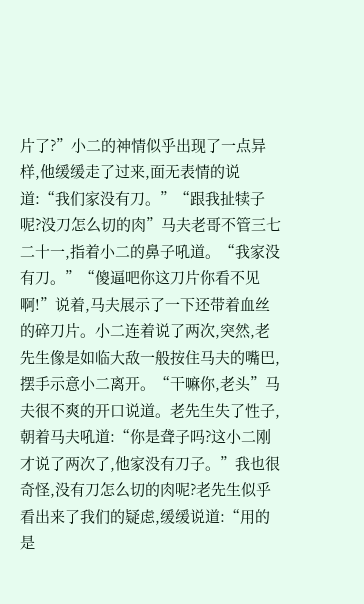片了?”小二的神情似乎出现了一点异样,他缓缓走了过来,面无表情的说道:“我们家没有刀。”“跟我扯犊子呢?没刀怎么切的肉”马夫老哥不管三七二十一,指着小二的鼻子吼道。“我家没有刀。”“傻逼吧你这刀片你看不见啊!”说着,马夫展示了一下还带着血丝的碎刀片。小二连着说了两次,突然,老先生像是如临大敌一般按住马夫的嘴巴,摆手示意小二离开。“干嘛你,老头”马夫很不爽的开口说道。老先生失了性子,朝着马夫吼道:“你是聋子吗?这小二刚才说了两次了,他家没有刀子。”我也很奇怪,没有刀怎么切的肉呢?老先生似乎看出来了我们的疑虑,缓缓说道:“用的是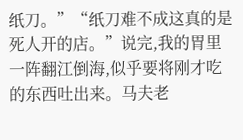纸刀。”“纸刀难不成这真的是死人开的店。”说完,我的胃里一阵翻江倒海,似乎要将刚才吃的东西吐出来。马夫老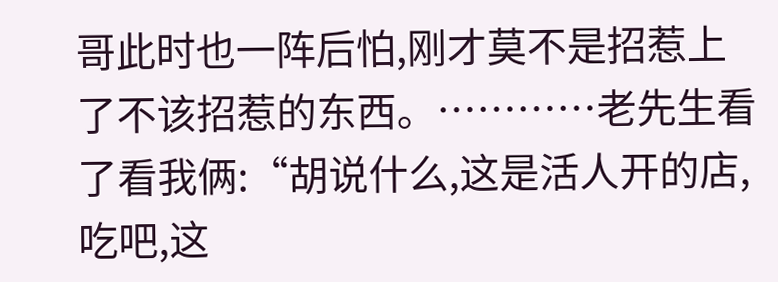哥此时也一阵后怕,刚才莫不是招惹上了不该招惹的东西。…………老先生看了看我俩:“胡说什么,这是活人开的店,吃吧,这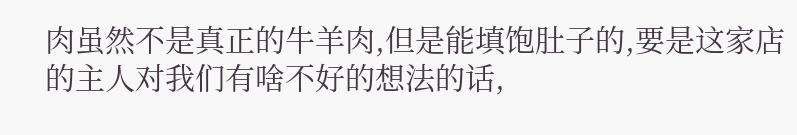肉虽然不是真正的牛羊肉,但是能填饱肚子的,要是这家店的主人对我们有啥不好的想法的话,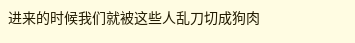进来的时候我们就被这些人乱刀切成狗肉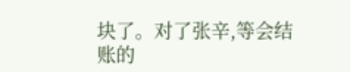块了。对了张辛,等会结账的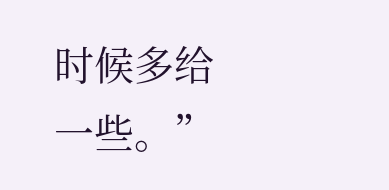时候多给一些。”